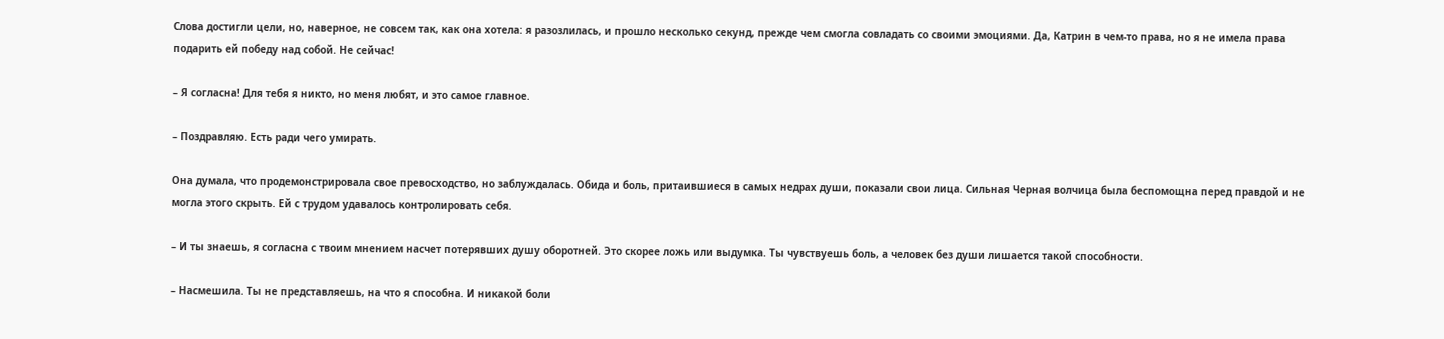Слова достигли цели, но, наверное, не совсем так, как она хотела: я разозлилась, и прошло несколько секунд, прежде чем смогла совладать со своими эмоциями. Да, Катрин в чем-то права, но я не имела права подарить ей победу над собой. Не сейчас!

– Я согласна! Для тебя я никто, но меня любят, и это самое главное.

– Поздравляю. Есть ради чего умирать.

Она думала, что продемонстрировала свое превосходство, но заблуждалась. Обида и боль, притаившиеся в самых недрах души, показали свои лица. Сильная Черная волчица была беспомощна перед правдой и не могла этого скрыть. Ей с трудом удавалось контролировать себя.

– И ты знаешь, я согласна с твоим мнением насчет потерявших душу оборотней. Это скорее ложь или выдумка. Ты чувствуешь боль, а человек без души лишается такой способности.

– Насмешила. Ты не представляешь, на что я способна. И никакой боли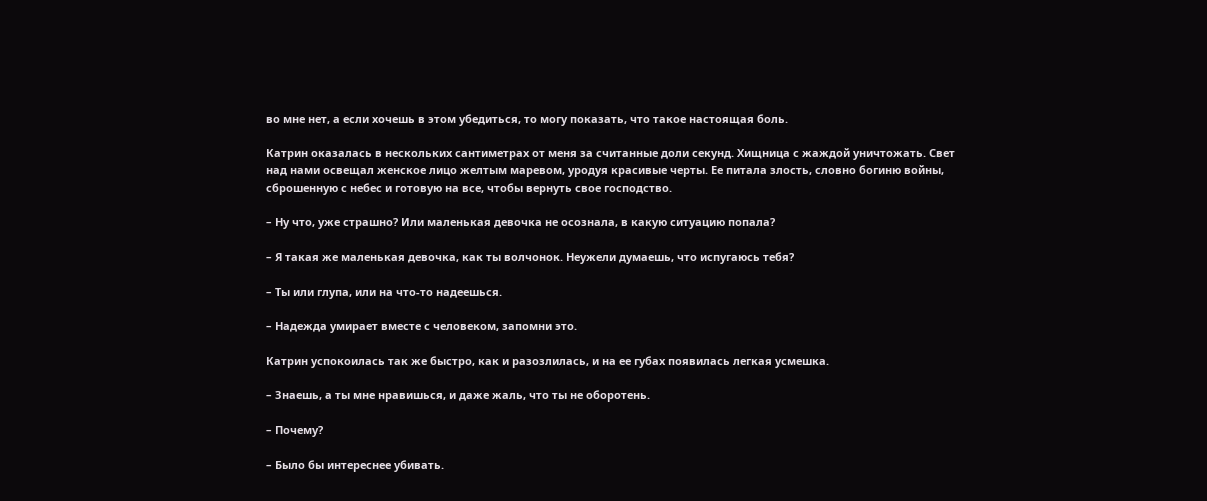во мне нет, а если хочешь в этом убедиться, то могу показать, что такое настоящая боль.

Катрин оказалась в нескольких сантиметрах от меня за считанные доли секунд. Хищница с жаждой уничтожать. Свет над нами освещал женское лицо желтым маревом, уродуя красивые черты. Ее питала злость, словно богиню войны, сброшенную с небес и готовую на все, чтобы вернуть свое господство.

– Ну что, уже страшно? Или маленькая девочка не осознала, в какую ситуацию попала?

– Я такая же маленькая девочка, как ты волчонок. Неужели думаешь, что испугаюсь тебя?

– Ты или глупа, или на что-то надеешься.

– Надежда умирает вместе с человеком, запомни это.

Катрин успокоилась так же быстро, как и разозлилась, и на ее губах появилась легкая усмешка.

– Знаешь, а ты мне нравишься, и даже жаль, что ты не оборотень.

– Почему?

– Было бы интереснее убивать.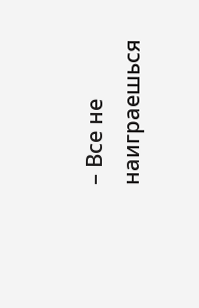– Все не наиграешься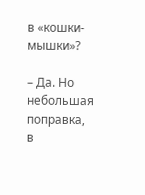в «кошки-мышки»?

– Да. Но небольшая поправка, в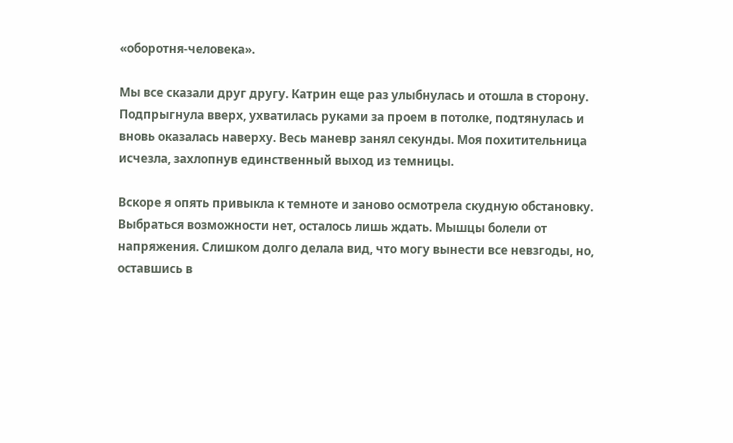«оборотня-человека».

Мы все сказали друг другу. Катрин еще раз улыбнулась и отошла в сторону. Подпрыгнула вверх, ухватилась руками за проем в потолке, подтянулась и вновь оказалась наверху. Весь маневр занял секунды. Моя похитительница исчезла, захлопнув единственный выход из темницы.

Вскоре я опять привыкла к темноте и заново осмотрела скудную обстановку. Выбраться возможности нет, осталось лишь ждать. Мышцы болели от напряжения. Слишком долго делала вид, что могу вынести все невзгоды, но, оставшись в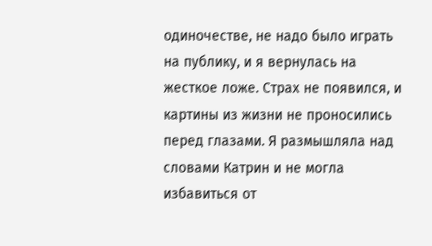одиночестве, не надо было играть на публику, и я вернулась на жесткое ложе. Страх не появился, и картины из жизни не проносились перед глазами. Я размышляла над словами Катрин и не могла избавиться от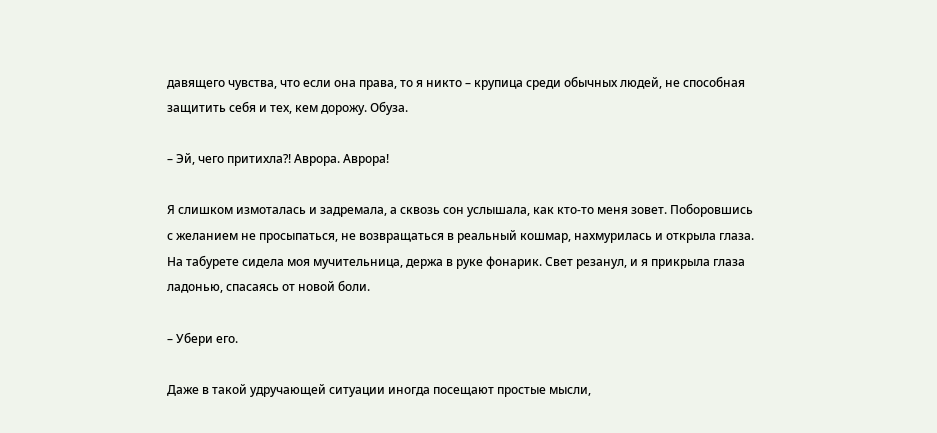давящего чувства, что если она права, то я никто – крупица среди обычных людей, не способная защитить себя и тех, кем дорожу. Обуза.

– Эй, чего притихла?! Аврора. Аврора!

Я слишком измоталась и задремала, а сквозь сон услышала, как кто-то меня зовет. Поборовшись с желанием не просыпаться, не возвращаться в реальный кошмар, нахмурилась и открыла глаза. На табурете сидела моя мучительница, держа в руке фонарик. Свет резанул, и я прикрыла глаза ладонью, спасаясь от новой боли.

– Убери его.

Даже в такой удручающей ситуации иногда посещают простые мысли,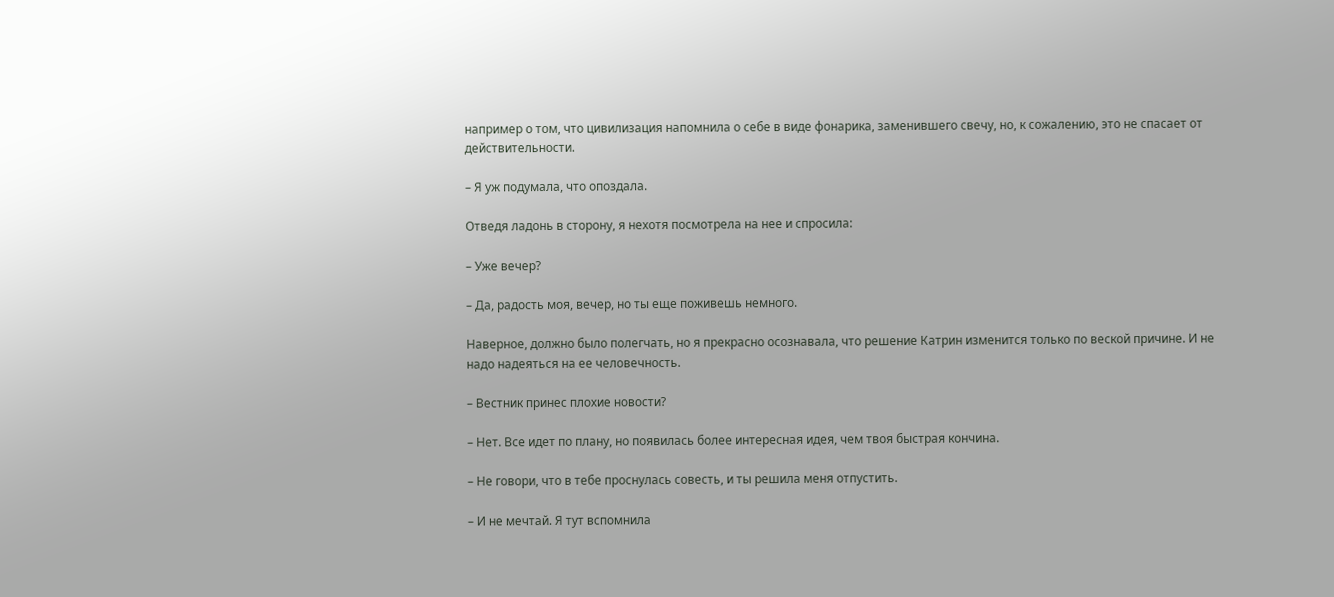например о том, что цивилизация напомнила о себе в виде фонарика, заменившего свечу, но, к сожалению, это не спасает от действительности.

– Я уж подумала, что опоздала.

Отведя ладонь в сторону, я нехотя посмотрела на нее и спросила:

– Уже вечер?

– Да, радость моя, вечер, но ты еще поживешь немного.

Наверное, должно было полегчать, но я прекрасно осознавала, что решение Катрин изменится только по веской причине. И не надо надеяться на ее человечность.

– Вестник принес плохие новости?

– Нет. Все идет по плану, но появилась более интересная идея, чем твоя быстрая кончина.

– Не говори, что в тебе проснулась совесть, и ты решила меня отпустить.

– И не мечтай. Я тут вспомнила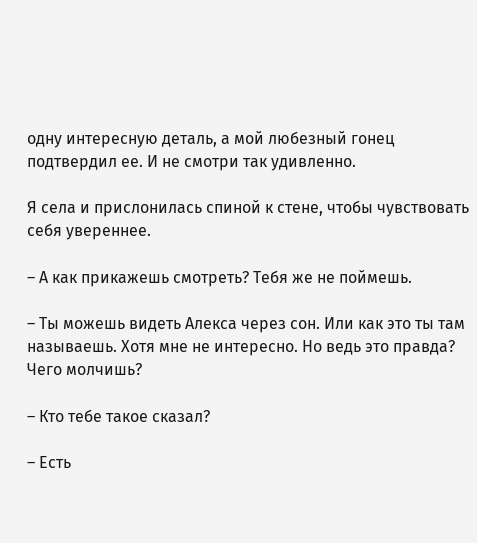одну интересную деталь, а мой любезный гонец подтвердил ее. И не смотри так удивленно.

Я села и прислонилась спиной к стене, чтобы чувствовать себя увереннее.

– А как прикажешь смотреть? Тебя же не поймешь.

– Ты можешь видеть Алекса через сон. Или как это ты там называешь. Хотя мне не интересно. Но ведь это правда? Чего молчишь?

– Кто тебе такое сказал?

– Есть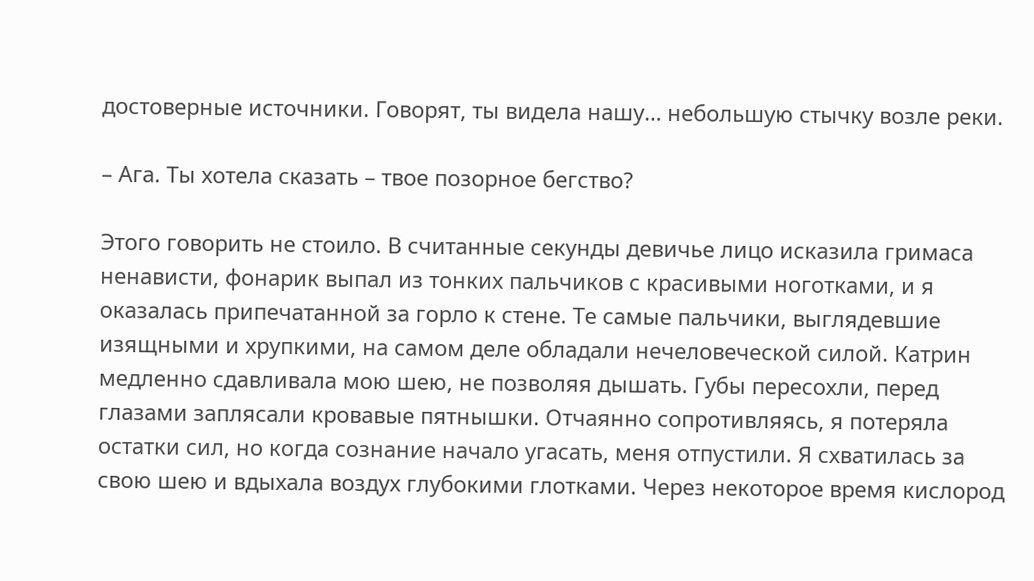достоверные источники. Говорят, ты видела нашу… небольшую стычку возле реки.

– Ага. Ты хотела сказать – твое позорное бегство?

Этого говорить не стоило. В считанные секунды девичье лицо исказила гримаса ненависти, фонарик выпал из тонких пальчиков с красивыми ноготками, и я оказалась припечатанной за горло к стене. Те самые пальчики, выглядевшие изящными и хрупкими, на самом деле обладали нечеловеческой силой. Катрин медленно сдавливала мою шею, не позволяя дышать. Губы пересохли, перед глазами заплясали кровавые пятнышки. Отчаянно сопротивляясь, я потеряла остатки сил, но когда сознание начало угасать, меня отпустили. Я схватилась за свою шею и вдыхала воздух глубокими глотками. Через некоторое время кислород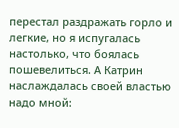перестал раздражать горло и легкие, но я испугалась настолько, что боялась пошевелиться. А Катрин наслаждалась своей властью надо мной: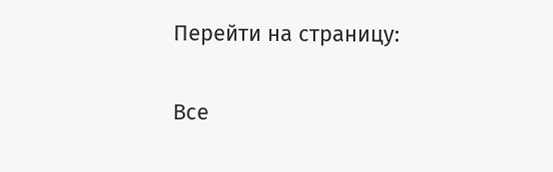Перейти на страницу:

Все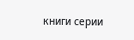книги серии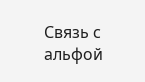Связь с альфой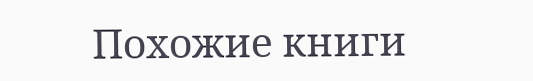Похожие книги